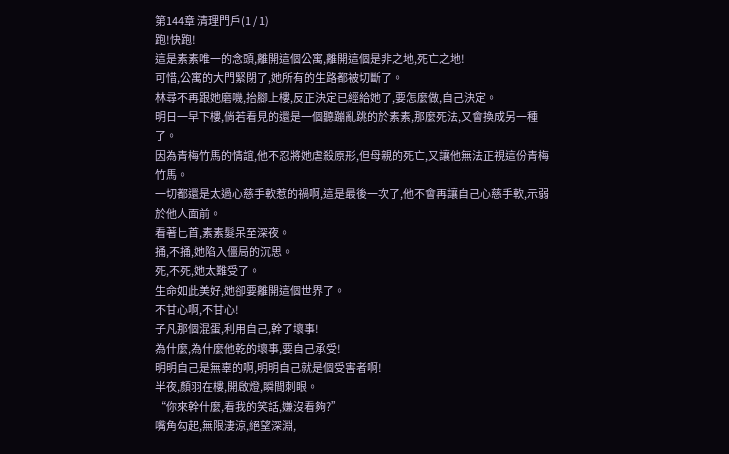第144章 清理門戶(1 / 1)
跑!快跑!
這是素素唯一的念頭,離開這個公寓,離開這個是非之地,死亡之地!
可惜,公寓的大門緊閉了,她所有的生路都被切斷了。
林尋不再跟她磨嘰,抬腳上樓,反正決定已經給她了,要怎麼做,自己決定。
明日一早下樓,倘若看見的還是一個聽蹦亂跳的於素素,那麼死法,又會換成另一種了。
因為青梅竹馬的情誼,他不忍將她虐殺原形,但母親的死亡,又讓他無法正視這份青梅竹馬。
一切都還是太過心慈手軟惹的禍啊,這是最後一次了,他不會再讓自己心慈手軟,示弱於他人面前。
看著匕首,素素髮呆至深夜。
捅,不捅,她陷入僵局的沉思。
死,不死,她太難受了。
生命如此美好,她卻要離開這個世界了。
不甘心啊,不甘心!
子凡那個混蛋,利用自己,幹了壞事!
為什麼,為什麼他乾的壞事,要自己承受!
明明自己是無辜的啊,明明自己就是個受害者啊!
半夜,顏羽在樓,開啟燈,瞬間刺眼。
“你來幹什麼,看我的笑話,嫌沒看夠?”
嘴角勾起,無限淒涼,絕望深淵,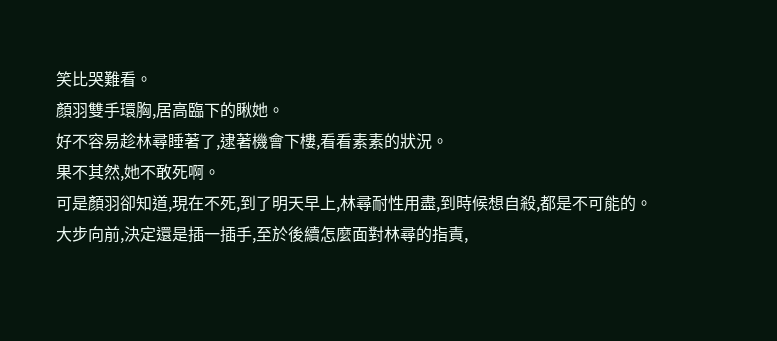笑比哭難看。
顏羽雙手環胸,居高臨下的瞅她。
好不容易趁林尋睡著了,逮著機會下樓,看看素素的狀況。
果不其然,她不敢死啊。
可是顏羽卻知道,現在不死,到了明天早上,林尋耐性用盡,到時候想自殺,都是不可能的。
大步向前,決定還是插一插手,至於後續怎麼面對林尋的指責,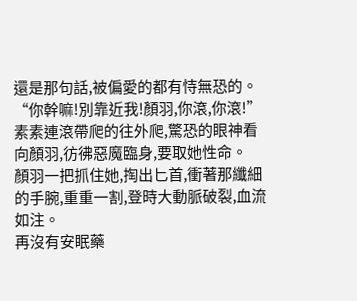還是那句話,被偏愛的都有恃無恐的。
“你幹嘛!別靠近我!顏羽,你滾,你滾!”
素素連滾帶爬的往外爬,驚恐的眼神看向顏羽,彷彿惡魔臨身,要取她性命。
顏羽一把抓住她,掏出匕首,衝著那纖細的手腕,重重一割,登時大動脈破裂,血流如注。
再沒有安眠藥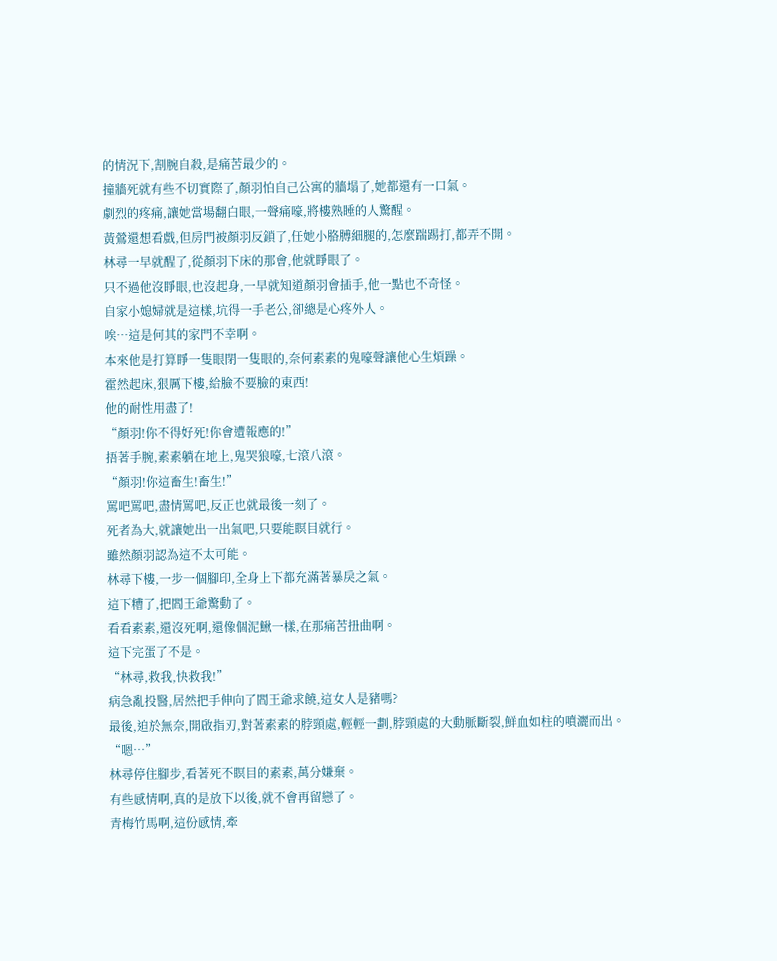的情況下,割腕自殺,是痛苦最少的。
撞牆死就有些不切實際了,顏羽怕自己公寓的牆塌了,她都還有一口氣。
劇烈的疼痛,讓她當場翻白眼,一聲痛嚎,將樓熟睡的人驚醒。
黃鶯還想看戲,但房門被顏羽反鎖了,任她小胳膊細腿的,怎麼踹踢打,都弄不開。
林尋一早就醒了,從顏羽下床的那會,他就睜眼了。
只不過他沒睜眼,也沒起身,一早就知道顏羽會插手,他一點也不奇怪。
自家小媳婦就是這樣,坑得一手老公,卻總是心疼外人。
唉…這是何其的家門不幸啊。
本來他是打算睜一隻眼閉一隻眼的,奈何素素的鬼嚎聲讓他心生煩躁。
霍然起床,狠厲下樓,給臉不要臉的東西!
他的耐性用盡了!
“顏羽!你不得好死!你會遭報應的!”
捂著手腕,素素躺在地上,鬼哭狼嚎,七滾八滾。
“顏羽!你這畜生!畜生!”
罵吧罵吧,盡情罵吧,反正也就最後一刻了。
死者為大,就讓她出一出氣吧,只要能瞑目就行。
雖然顏羽認為這不太可能。
林尋下樓,一步一個腳印,全身上下都充滿著暴戾之氣。
這下糟了,把閻王爺驚動了。
看看素素,還沒死啊,還像個泥鰍一樣,在那痛苦扭曲啊。
這下完蛋了不是。
“林尋,救我,快救我!”
病急亂投醫,居然把手伸向了閻王爺求饒,這女人是豬嗎?
最後,迫於無奈,開啟指刃,對著素素的脖頸處,輕輕一劃,脖頸處的大動脈斷裂,鮮血如柱的噴灑而出。
“嗯…”
林尋停住腳步,看著死不瞑目的素素,萬分嫌棄。
有些感情啊,真的是放下以後,就不會再留戀了。
青梅竹馬啊,這份感情,牽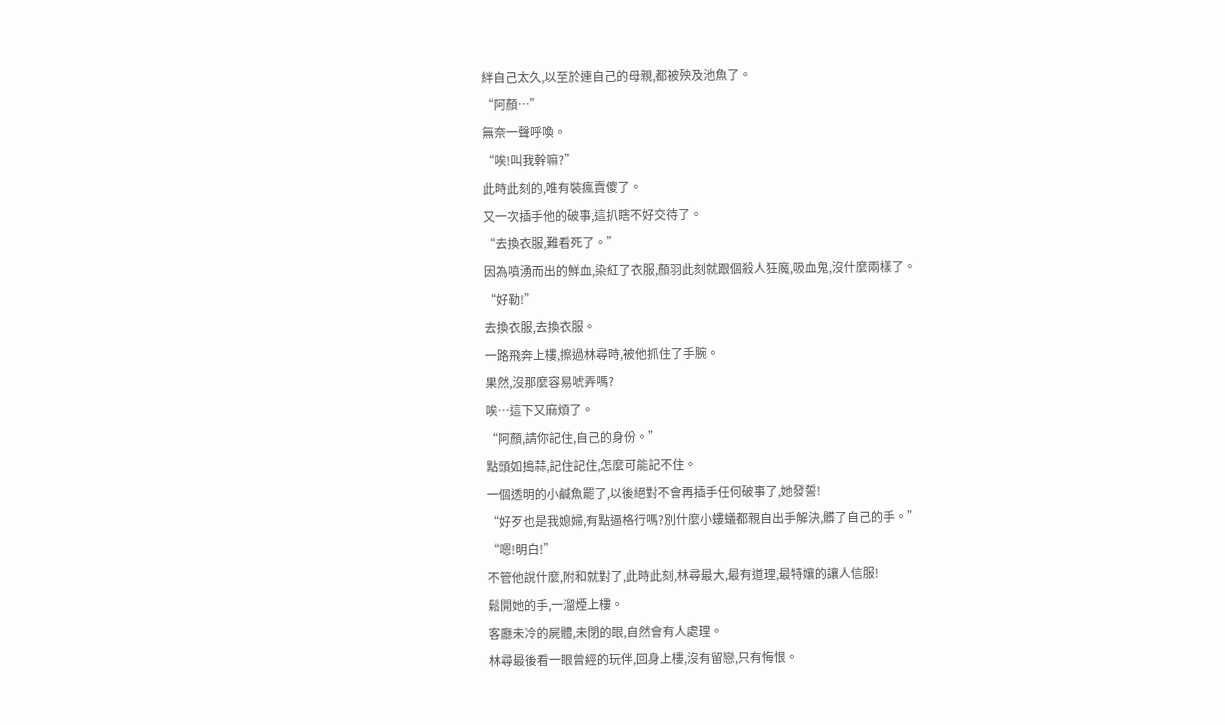絆自己太久,以至於連自己的母親,都被殃及池魚了。
“阿顏…”
無奈一聲呼喚。
“唉!叫我幹嘛?”
此時此刻的,唯有裝瘋賣傻了。
又一次插手他的破事,這扒瞎不好交待了。
“去換衣服,難看死了。”
因為噴湧而出的鮮血,染紅了衣服,顏羽此刻就跟個殺人狂魔,吸血鬼,沒什麼兩樣了。
“好勒!”
去換衣服,去換衣服。
一路飛奔上樓,擦過林尋時,被他抓住了手腕。
果然,沒那麼容易唬弄嗎?
唉…這下又麻煩了。
“阿顏,請你記住,自己的身份。”
點頭如搗蒜,記住記住,怎麼可能記不住。
一個透明的小鹹魚罷了,以後絕對不會再插手任何破事了,她發誓!
“好歹也是我媳婦,有點逼格行嗎?別什麼小螻蟻都親自出手解決,髒了自己的手。”
“嗯!明白!”
不管他說什麼,附和就對了,此時此刻,林尋最大,最有道理,最特孃的讓人信服!
鬆開她的手,一溜煙上樓。
客廳未冷的屍體,未閉的眼,自然會有人處理。
林尋最後看一眼曾經的玩伴,回身上樓,沒有留戀,只有悔恨。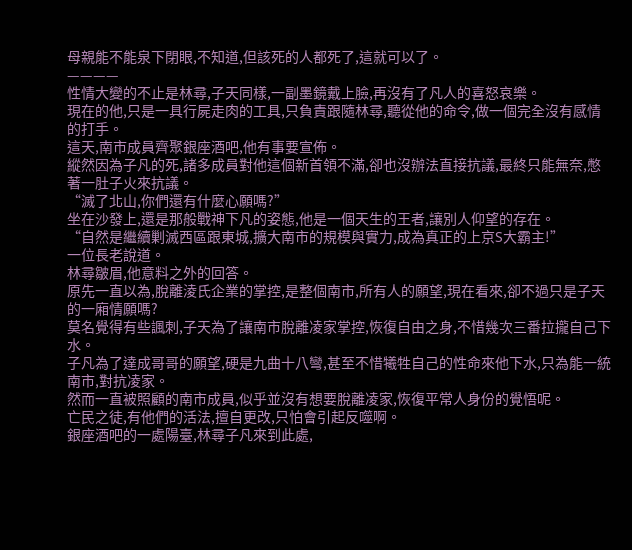母親能不能泉下閉眼,不知道,但該死的人都死了,這就可以了。
————
性情大變的不止是林尋,子天同樣,一副墨鏡戴上臉,再沒有了凡人的喜怒哀樂。
現在的他,只是一具行屍走肉的工具,只負責跟隨林尋,聽從他的命令,做一個完全沒有感情的打手。
這天,南市成員齊聚銀座酒吧,他有事要宣佈。
縱然因為子凡的死,諸多成員對他這個新首領不滿,卻也沒辦法直接抗議,最終只能無奈,憋著一肚子火來抗議。
“滅了北山,你們還有什麼心願嗎?”
坐在沙發上,還是那般戰神下凡的姿態,他是一個天生的王者,讓別人仰望的存在。
“自然是繼續剿滅西區跟東城,擴大南市的規模與實力,成為真正的上京S大霸主!”
一位長老說道。
林尋皺眉,他意料之外的回答。
原先一直以為,脫離淩氏企業的掌控,是整個南市,所有人的願望,現在看來,卻不過只是子天的一廂情願嗎?
莫名覺得有些諷刺,子天為了讓南市脫離凌家掌控,恢復自由之身,不惜幾次三番拉攏自己下水。
子凡為了達成哥哥的願望,硬是九曲十八彎,甚至不惜犧牲自己的性命來他下水,只為能一統南市,對抗凌家。
然而一直被照顧的南市成員,似乎並沒有想要脫離凌家,恢復平常人身份的覺悟呢。
亡民之徒,有他們的活法,擅自更改,只怕會引起反噬啊。
銀座酒吧的一處陽臺,林尋子凡來到此處,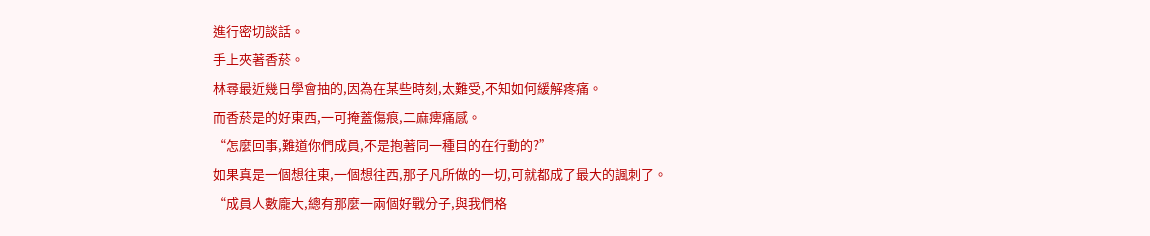進行密切談話。
手上夾著香菸。
林尋最近幾日學會抽的,因為在某些時刻,太難受,不知如何緩解疼痛。
而香菸是的好東西,一可掩蓋傷痕,二麻痺痛感。
“怎麼回事,難道你們成員,不是抱著同一種目的在行動的?”
如果真是一個想往東,一個想往西,那子凡所做的一切,可就都成了最大的諷刺了。
“成員人數龐大,總有那麼一兩個好戰分子,與我們格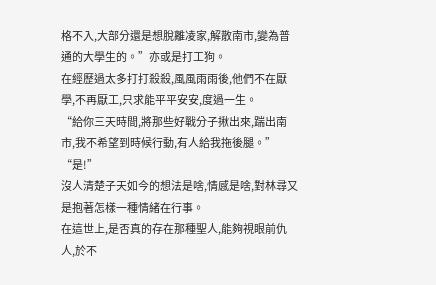格不入,大部分還是想脫離凌家,解散南市,變為普通的大學生的。”亦或是打工狗。
在經歷過太多打打殺殺,風風雨雨後,他們不在厭學,不再厭工,只求能平平安安,度過一生。
“給你三天時間,將那些好戰分子揪出來,踹出南市,我不希望到時候行動,有人給我拖後腿。”
“是!”
沒人清楚子天如今的想法是啥,情感是啥,對林尋又是抱著怎樣一種情緒在行事。
在這世上,是否真的存在那種聖人,能夠視眼前仇人,於不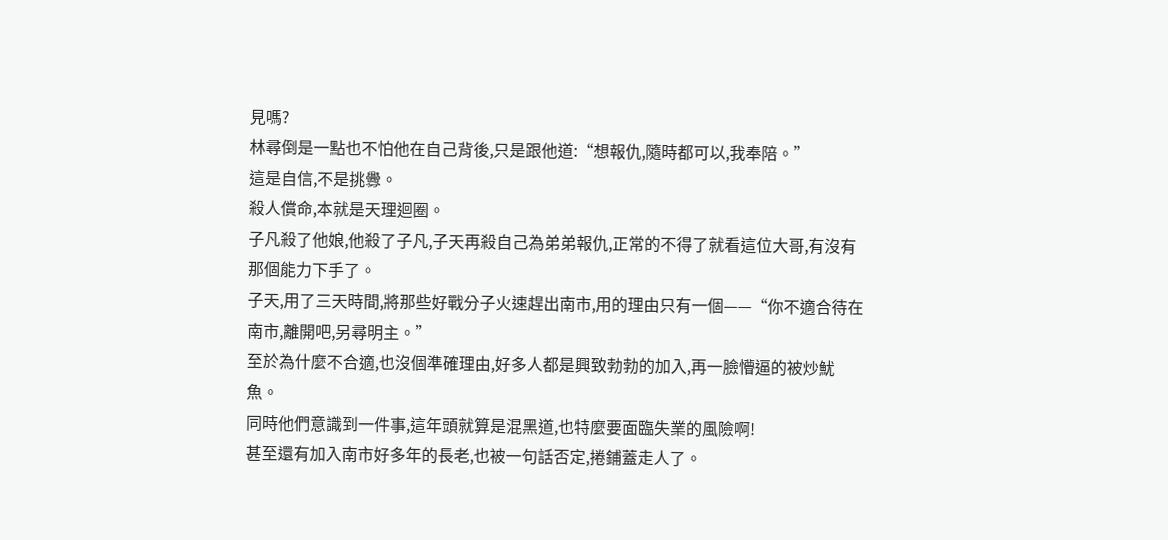見嗎?
林尋倒是一點也不怕他在自己背後,只是跟他道:“想報仇,隨時都可以,我奉陪。”
這是自信,不是挑釁。
殺人償命,本就是天理迴圈。
子凡殺了他娘,他殺了子凡,子天再殺自己為弟弟報仇,正常的不得了就看這位大哥,有沒有那個能力下手了。
子天,用了三天時間,將那些好戰分子火速趕出南市,用的理由只有一個——“你不適合待在南市,離開吧,另尋明主。”
至於為什麼不合適,也沒個準確理由,好多人都是興致勃勃的加入,再一臉懵逼的被炒魷魚。
同時他們意識到一件事,這年頭就算是混黑道,也特麼要面臨失業的風險啊!
甚至還有加入南市好多年的長老,也被一句話否定,捲鋪蓋走人了。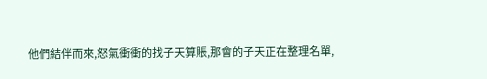他們結伴而來,怒氣衝衝的找子天算賬,那會的子天正在整理名單,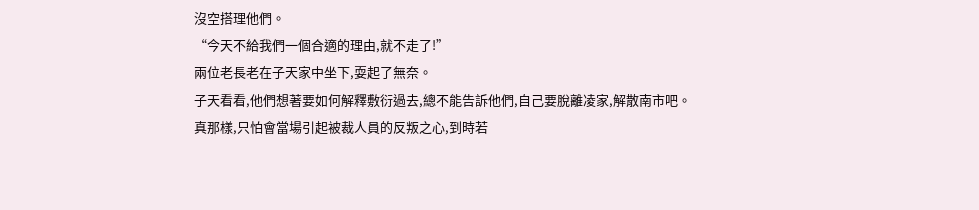沒空搭理他們。
“今天不給我們一個合適的理由,就不走了!”
兩位老長老在子天家中坐下,耍起了無奈。
子天看看,他們想著要如何解釋敷衍過去,總不能告訴他們,自己要脫離凌家,解散南市吧。
真那樣,只怕會當場引起被裁人員的反叛之心,到時若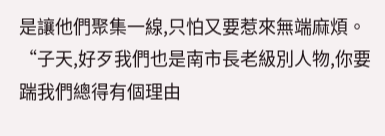是讓他們聚集一線,只怕又要惹來無端麻煩。
“子天,好歹我們也是南市長老級別人物,你要踹我們總得有個理由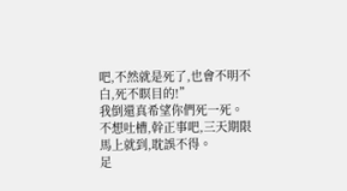吧,不然就是死了,也會不明不白,死不瞑目的!”
我倒還真希望你們死一死。
不想吐槽,幹正事吧,三天期限馬上就到,耽誤不得。
足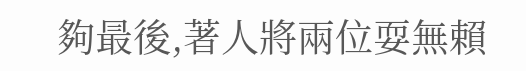夠最後,著人將兩位耍無賴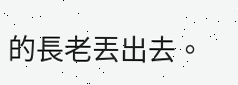的長老丟出去。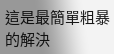這是最簡單粗暴的解決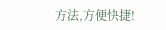方法,方便快捷!